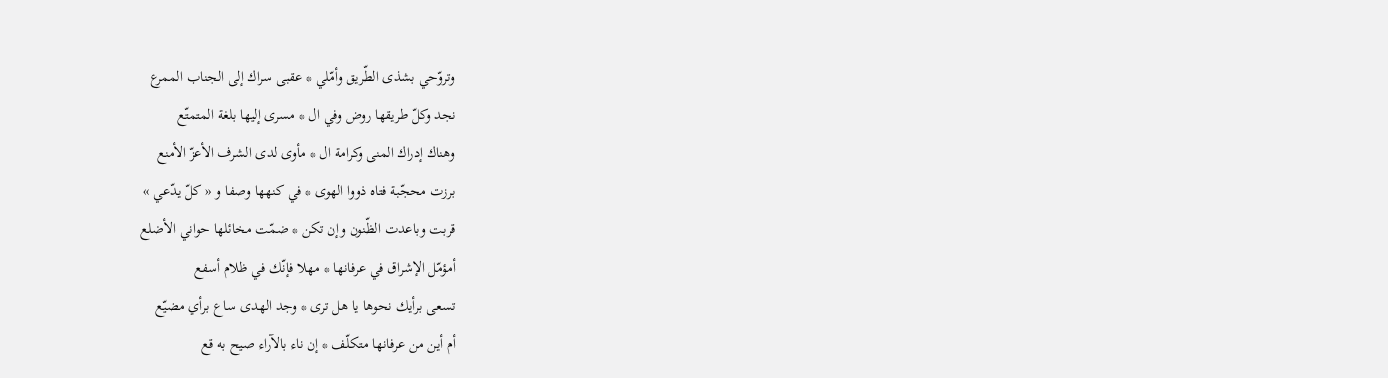وتروّحي بشذى الطّريق وأمّلي * عقبى سراك إلى الجناب الممرع
نجد وكلّ طريقها روض وفي ال * مسرى إليها بلغة المتمتّع
وهناك إدراك المنى وكرامة ال * مأوى لدى الشرف الأعزّ الأمنع
برزت محجّبة فتاه ذووا الهوى * في كنهها وصفا و « كلّ يدّعي »
قربت وباعدت الظّنون وإن تكن * ضمّت مخائلها حواني الأضلع
أمؤمّل الإشراق في عرفانها * مهلا فإنّك في ظلام أسفع
تسعى برأيك نحوها يا هل ترى * وجد الهدى ساع برأي مضيّع
أم أين من عرفانها متكلّف * إن ناء بالآراء صيح به قع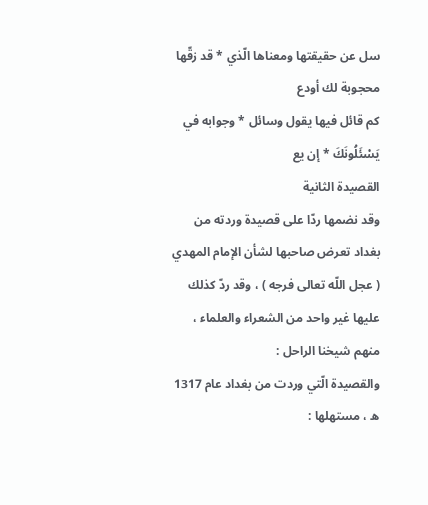سل عن حقيقتها ومعناها الّذي * قد زقّها محجوبة لك أودع
كم قائل فيها يقول وسائل * وجوابه في يَسْئَلُونَكَ * إن يع
القصيدة الثانية
وقد نضمها ردّا على قصيدة وردته من بغداد تعرض صاحبها لشأن الإمام المهدي ( عجل اللّه تعالى فرجه ) ، وقد ردّ كذلك عليها غير واحد من الشعراء والعلماء ، منهم شيخنا الراحل :
والقصيدة الّتي وردت من بغداد عام 1317 ه ، مستهلها :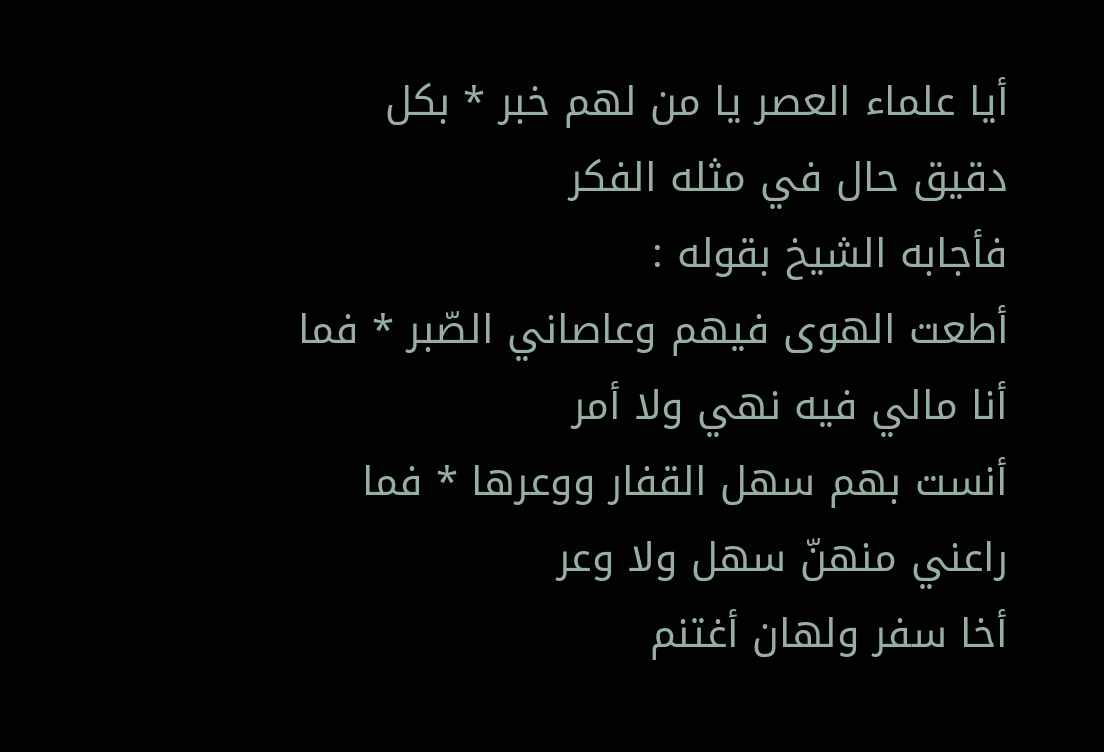أيا علماء العصر يا من لهم خبر * بكل دقيق حال في مثله الفكر
فأجابه الشيخ بقوله :
أطعت الهوى فيهم وعاصاني الصّبر * فما أنا مالي فيه نهي ولا أمر
أنست بهم سهل القفار ووعرها * فما راعني منهنّ سهل ولا وعر
أخا سفر ولهان أغتنم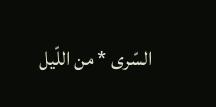السّرى * من اللّيل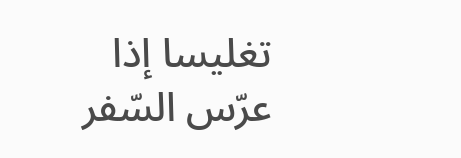تغليسا إذا عرّس السّفر